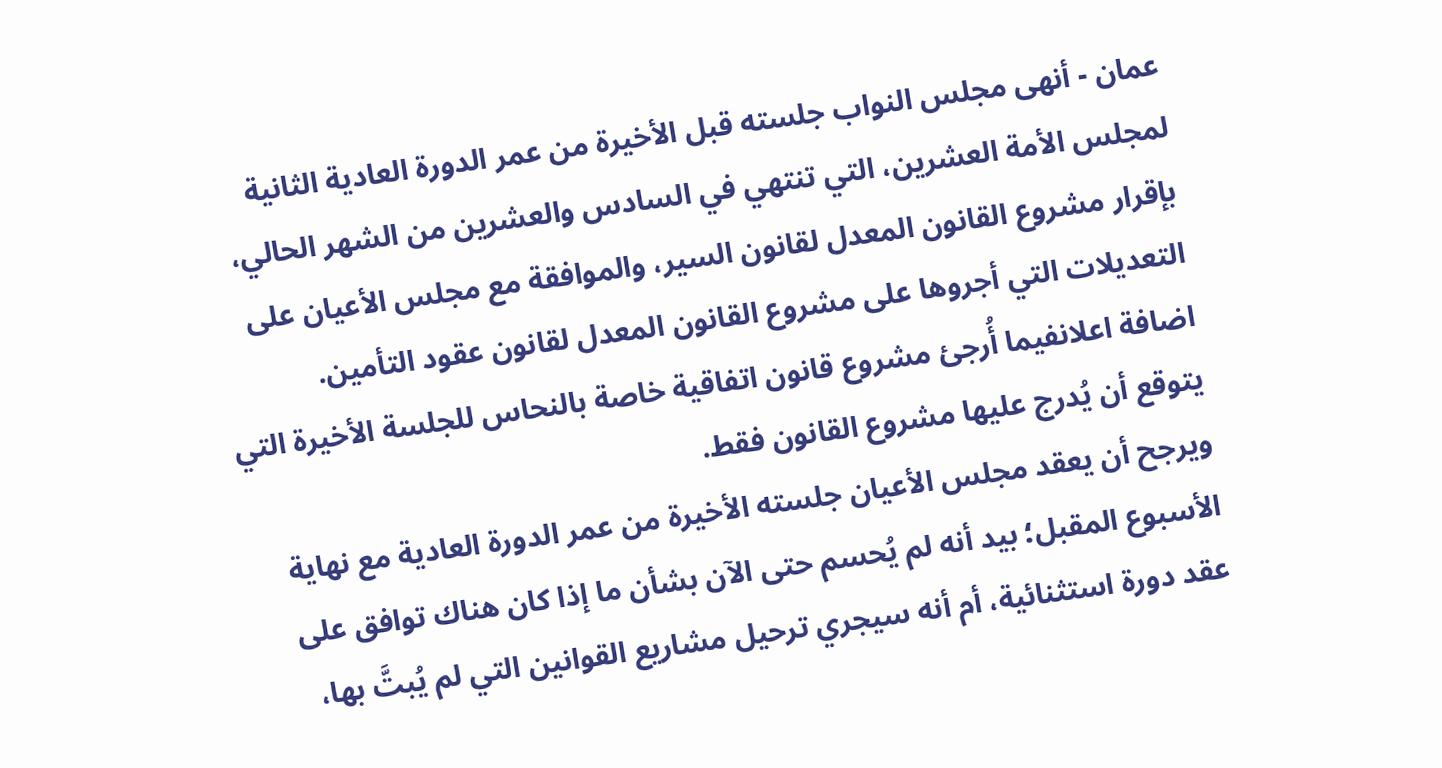عمان - أنهى مجلس النواب جلسته قبل الأخيرة من عمر الدورة العادية الثانية لمجلس الأمة العشرين، التي تنتهي في السادس والعشرين من الشهر الحالي، بإقرار مشروع القانون المعدل لقانون السير، والموافقة مع مجلس الأعيان على التعديلات التي أجروها على مشروع القانون المعدل لقانون عقود التأمين.
اضافة اعلانفيما أُرجئ مشروع قانون اتفاقية خاصة بالنحاس للجلسة الأخيرة التي يتوقع أن يُدرج عليها مشروع القانون فقط.
ويرجح أن يعقد مجلس الأعيان جلسته الأخيرة من عمر الدورة العادية مع نهاية الأسبوع المقبل؛ بيد أنه لم يُحسم حتى الآن بشأن ما إذا كان هناك توافق على عقد دورة استثنائية، أم أنه سيجري ترحيل مشاريع القوانين التي لم يُبتَّ بها،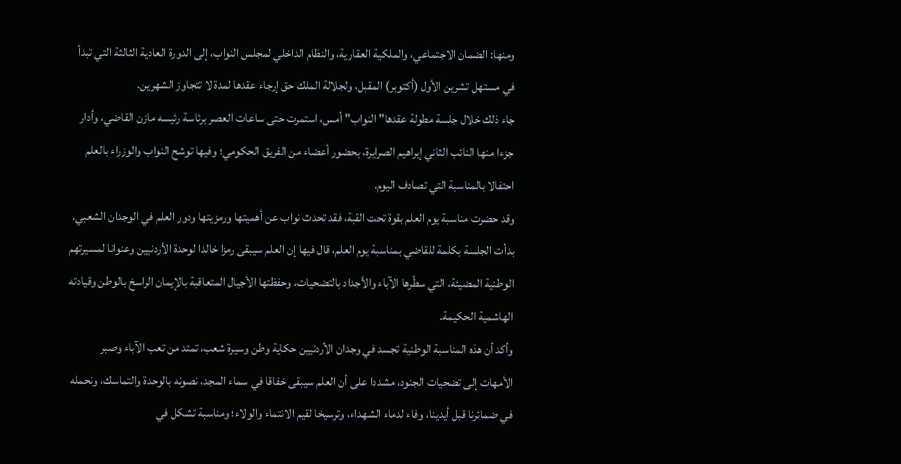ومنها: الضمان الاجتماعي، والملكية العقارية، والنظام الداخلي لمجلس النواب، إلى الدورة العادية الثالثة التي تبدأ في مستهل تشرين الأول (أكتوبر) المقبل، ولجلالة الملك حق إرجاء عقدها لمدة لا تتجاوز الشهرين.
جاء ذلك خلال جلسة مطولة عقدها" النواب" أمس، استمرت حتى ساعات العصر برئاسة رئيسه مازن القاضي، وأدار جزءا منها النائب الثاني إبراهيم الصرايرة، بحضور أعضاء من الفريق الحكومي؛ وفيها توشح النواب والوزراء بالعلم احتفالا بالمناسبة التي تصادف اليوم.
وقد حضرت مناسبة يوم العلم بقوة تحت القبة، فقد تحدث نواب عن أهميتها ورمزيتها ودور العلم في الوجدان الشعبي.
بدأت الجلسة بكلمة للقاضي بمناسبة يوم العلم، قال فيها إن العلم سيبقى رمزا خالدا لوحدة الأردنيين وعنوانا لمسيرتهم الوطنية المضيئة، التي سطّرها الآباء والأجداد بالتضحيات، وحفظتها الأجيال المتعاقبة بالإيمان الراسخ بالوطن وقيادته الهاشمية الحكيمة.
وأكد أن هذه المناسبة الوطنية تجسد في وجدان الأردنيين حكاية وطن وسيرة شعب، تمتد من تعب الآباء وصبر الأمهات إلى تضحيات الجنود، مشددا على أن العلم سيبقى خفاقا في سماء المجد، نصونه بالوحدة والتماسك، ونحمله في ضمائرنا قبل أيدينا، وفاء لدماء الشهداء، وترسيخا لقيم الانتماء والولاء؛ ومناسبة تشكل في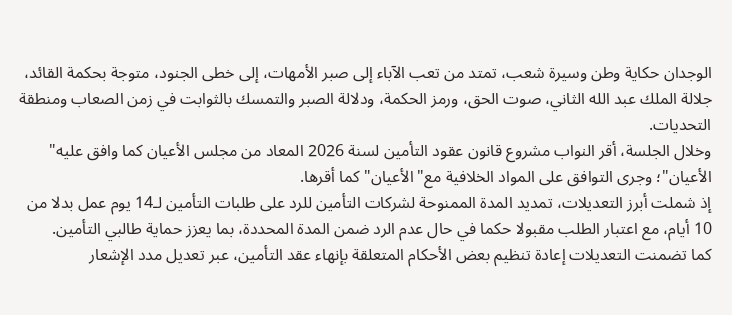الوجدان حكاية وطن وسيرة شعب، تمتد من تعب الآباء إلى صبر الأمهات، إلى خطى الجنود، متوجة بحكمة القائد، جلالة الملك عبد الله الثاني، صوت الحق، ورمز الحكمة، ودلالة الصبر والتمسك بالثوابت في زمن الصعاب ومنطقة التحديات.
وخلال الجلسة، أقر النواب مشروع قانون عقود التأمين لسنة 2026 المعاد من مجلس الأعيان كما وافق عليه" الأعيان"؛ وجرى التوافق على المواد الخلافية مع" الأعيان" كما أقرها.
إذ شملت أبرز التعديلات، تمديد المدة الممنوحة لشركات التأمين للرد على طلبات التأمين لـ14 يوم عمل بدلا من 10 أيام، مع اعتبار الطلب مقبولا حكما في حال عدم الرد ضمن المدة المحددة، بما يعزز حماية طالبي التأمين.
كما تضمنت التعديلات إعادة تنظيم بعض الأحكام المتعلقة بإنهاء عقد التأمين، عبر تعديل مدد الإشعار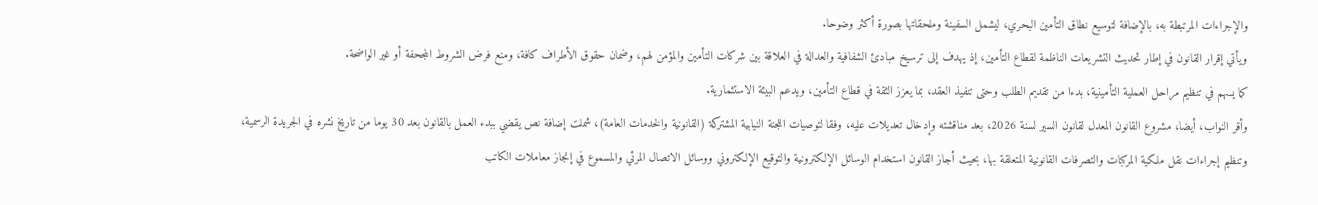والإجراءات المرتبطة به، بالإضافة لتوسيع نطاق التأمين البحري، ليشمل السفينة وملحقاتها بصورة أكثر وضوحا.
ويأتي إقرار القانون في إطار تحديث التشريعات الناظمة لقطاع التأمين، إذ يهدف إلى ترسيخ مبادئ الشفافية والعدالة في العلاقة بين شركات التأمين والمؤمن لهم، وضمان حقوق الأطراف كافة، ومنع فرض الشروط المجحفة أو غير الواضحة.
كما يسهم في تنظيم مراحل العملية التأمينية، بدءا من تقديم الطلب وحتى تنفيذ العقد، بما يعزز الثقة في قطاع التأمين، ويدعم البيئة الاستثمارية.
وأقر النواب، أيضا، مشروع القانون المعدل لقانون السير لسنة 2026، بعد مناقشته وإدخال تعديلات عليه، وفقا لتوصيات اللجنة النيابية المشتركة (القانونية والخدمات العامة)، شملت إضافة نص يقضي ببدء العمل بالقانون بعد 30 يوما من تاريخ نشره في الجريدة الرسمية، وتنظيم إجراءات نقل ملكية المركبات والتصرفات القانونية المتعلقة بها، بحيث أجاز القانون استخدام الوسائل الإلكترونية والتوقيع الإلكتروني ووسائل الاتصال المرئي والمسموع في إنجاز معاملات الكاتب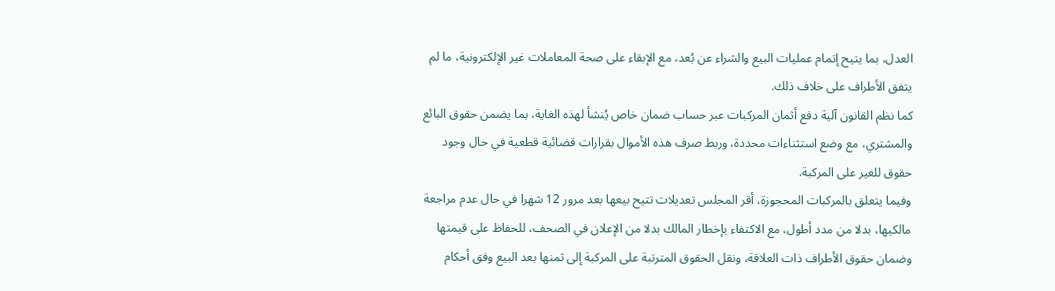العدل، بما يتيح إتمام عمليات البيع والشراء عن بُعد، مع الإبقاء على صحة المعاملات غير الإلكترونية، ما لم يتفق الأطراف على خلاف ذلك.
كما نظم القانون آلية دفع أثمان المركبات عبر حساب ضمان خاص يُنشأ لهذه الغاية، بما يضمن حقوق البائع والمشتري، مع وضع استثناءات محددة، وربط صرف هذه الأموال بقرارات قضائية قطعية في حال وجود حقوق للغير على المركبة.
وفيما يتعلق بالمركبات المحجوزة، أقر المجلس تعديلات تتيح بيعها بعد مرور 12 شهرا في حال عدم مراجعة مالكيها، بدلا من مدد أطول، مع الاكتفاء بإخطار المالك بدلا من الإعلان في الصحف، للحفاظ على قيمتها وضمان حقوق الأطراف ذات العلاقة، ونقل الحقوق المترتبة على المركبة إلى ثمنها بعد البيع وفق أحكام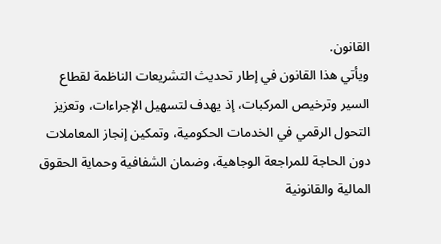القانون.
ويأتي هذا القانون في إطار تحديث التشريعات الناظمة لقطاع السير وترخيص المركبات، إذ يهدف لتسهيل الإجراءات، وتعزيز التحول الرقمي في الخدمات الحكومية، وتمكين إنجاز المعاملات دون الحاجة للمراجعة الوجاهية، وضمان الشفافية وحماية الحقوق المالية والقانونية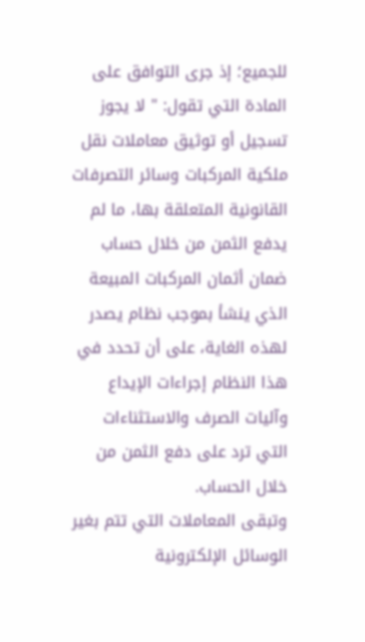للجميع؛ إذ جرى التوافق على المادة التي تقول: " لا يجوز تسجيل أو توثيق معاملات نقل ملكية المركبات وسائر التصرفات القانونية المتعلقة بها، ما لم يدفع الثمن من خلال حساب ضمان أثمان المركبات المبيعة الذي ينشأ بموجب نظام يصدر لهذه الغاية، على أن تحدد في هذا النظام إجراءات الإيداع وآليات الصرف والاستثناءات التي ترد على دفع الثمن من خلال الحساب.
وتبقى المعاملات التي تتم بغير الوسائل الإلكترونية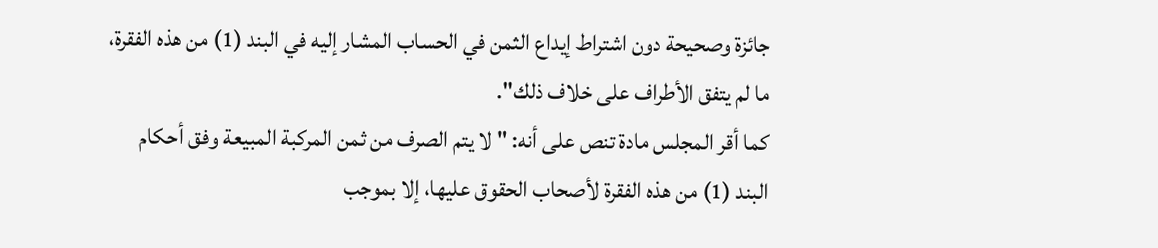جائزة وصحيحة دون اشتراط إيداع الثمن في الحساب المشار إليه في البند (1) من هذه الفقرة، ما لم يتفق الأطراف على خلاف ذلك".
كما أقر المجلس مادة تنص على أنه: " لا يتم الصرف من ثمن المركبة المبيعة وفق أحكام البند (1) من هذه الفقرة لأصحاب الحقوق عليها، إلا بموجب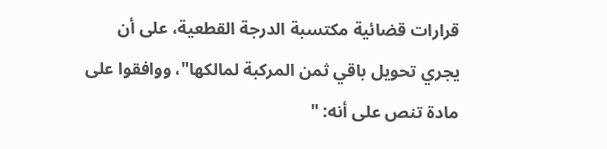قرارات قضائية مكتسبة الدرجة القطعية، على أن يجري تحويل باقي ثمن المركبة لمالكها"، ووافقوا على مادة تنص على أنه: "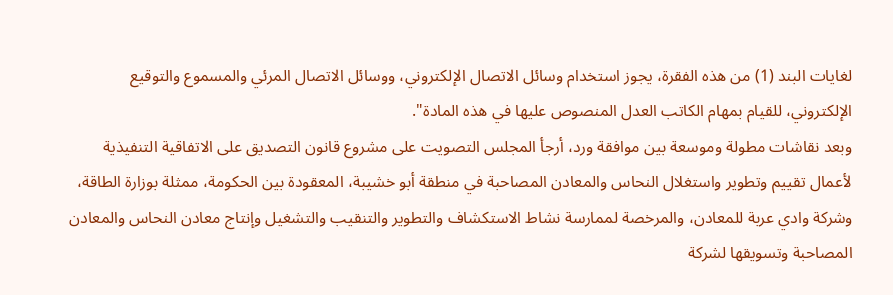لغايات البند (1) من هذه الفقرة، يجوز استخدام وسائل الاتصال الإلكتروني، ووسائل الاتصال المرئي والمسموع والتوقيع الإلكتروني، للقيام بمهام الكاتب العدل المنصوص عليها في هذه المادة".
وبعد نقاشات مطولة وموسعة بين موافقة ورد، أرجأ المجلس التصويت على مشروع قانون التصديق على الاتفاقية التنفيذية لأعمال تقييم وتطوير واستغلال النحاس والمعادن المصاحبة في منطقة أبو خشيبة، المعقودة بين الحكومة، ممثلة بوزارة الطاقة، وشركة وادي عربة للمعادن، والمرخصة لممارسة نشاط الاستكشاف والتطوير والتنقيب والتشغيل وإنتاج معادن النحاس والمعادن المصاحبة وتسويقها لشركة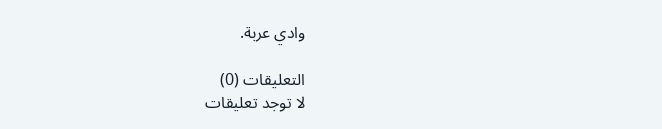وادي عربة.

التعليقات (0)
لا توجد تعليقات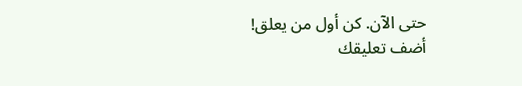حتى الآن. كن أول من يعلق!
أضف تعليقك